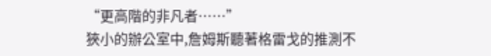“更高階的非凡者……”
狹小的辦公室中,詹姆斯聽著格雷戈的推測不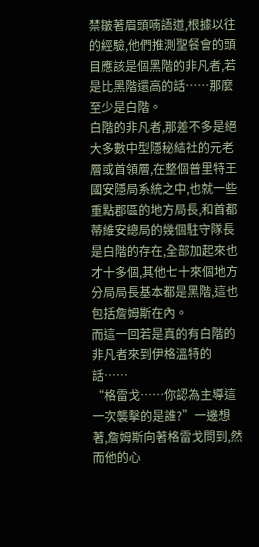禁皺著眉頭喃語道,根據以往的經驗,他們推測聖餐會的頭目應該是個黑階的非凡者,若是比黑階還高的話……那麼至少是白階。
白階的非凡者,那差不多是絕大多數中型隱秘結社的元老層或首領層,在整個普里特王國安隱局系統之中,也就一些重點郡區的地方局長,和首都蒂維安總局的幾個駐守隊長是白階的存在,全部加起來也才十多個,其他七十來個地方分局局長基本都是黑階,這也包括詹姆斯在內。
而這一回若是真的有白階的非凡者來到伊格溫特的話……
“格雷戈……你認為主導這一次襲擊的是誰?”一邊想著,詹姆斯向著格雷戈問到,然而他的心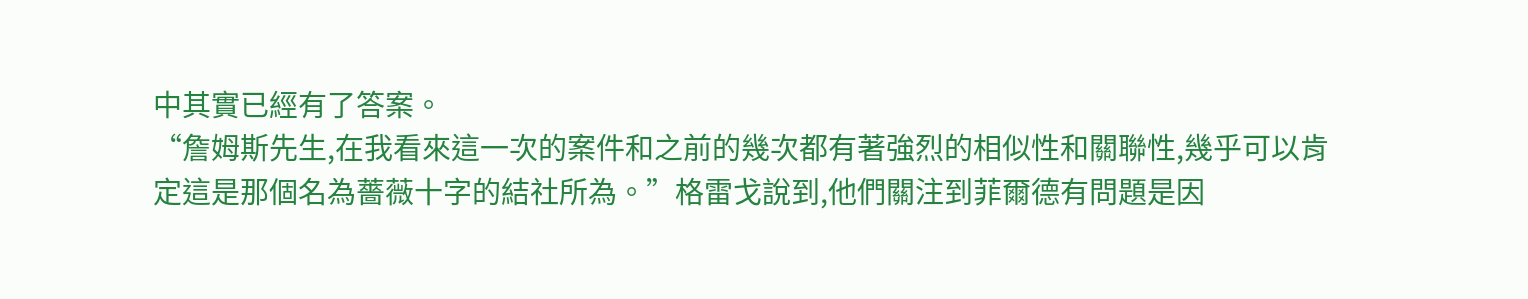中其實已經有了答案。
“詹姆斯先生,在我看來這一次的案件和之前的幾次都有著強烈的相似性和關聯性,幾乎可以肯定這是那個名為薔薇十字的結社所為。”格雷戈說到,他們關注到菲爾德有問題是因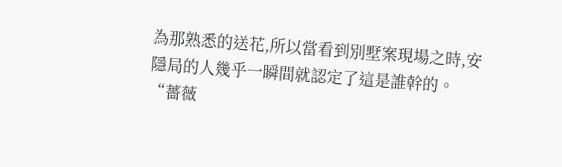為那熟悉的送花,所以當看到別墅案現場之時,安隱局的人幾乎一瞬間就認定了這是誰幹的。
“薔薇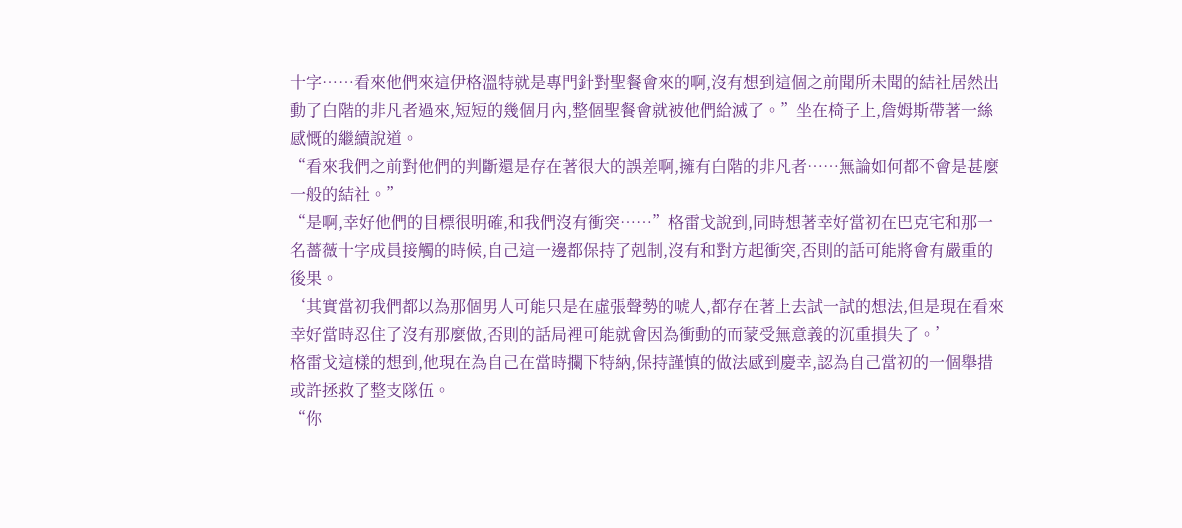十字……看來他們來這伊格溫特就是專門針對聖餐會來的啊,沒有想到這個之前聞所未聞的結社居然出動了白階的非凡者過來,短短的幾個月內,整個聖餐會就被他們給滅了。”坐在椅子上,詹姆斯帶著一絲感慨的繼續說道。
“看來我們之前對他們的判斷還是存在著很大的誤差啊,擁有白階的非凡者……無論如何都不會是甚麼一般的結社。”
“是啊,幸好他們的目標很明確,和我們沒有衝突……”格雷戈說到,同時想著幸好當初在巴克宅和那一名薔薇十字成員接觸的時候,自己這一邊都保持了剋制,沒有和對方起衝突,否則的話可能將會有嚴重的後果。
‘其實當初我們都以為那個男人可能只是在虛張聲勢的唬人,都存在著上去試一試的想法,但是現在看來幸好當時忍住了沒有那麼做,否則的話局裡可能就會因為衝動的而蒙受無意義的沉重損失了。’
格雷戈這樣的想到,他現在為自己在當時攔下特納,保持謹慎的做法感到慶幸,認為自己當初的一個舉措或許拯救了整支隊伍。
“你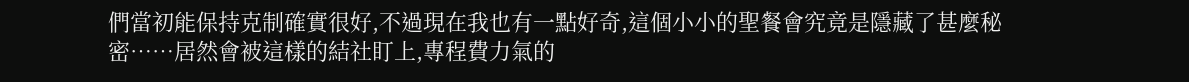們當初能保持克制確實很好,不過現在我也有一點好奇,這個小小的聖餐會究竟是隱藏了甚麼秘密……居然會被這樣的結社盯上,專程費力氣的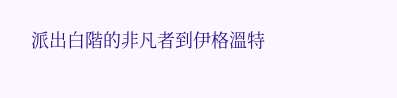派出白階的非凡者到伊格溫特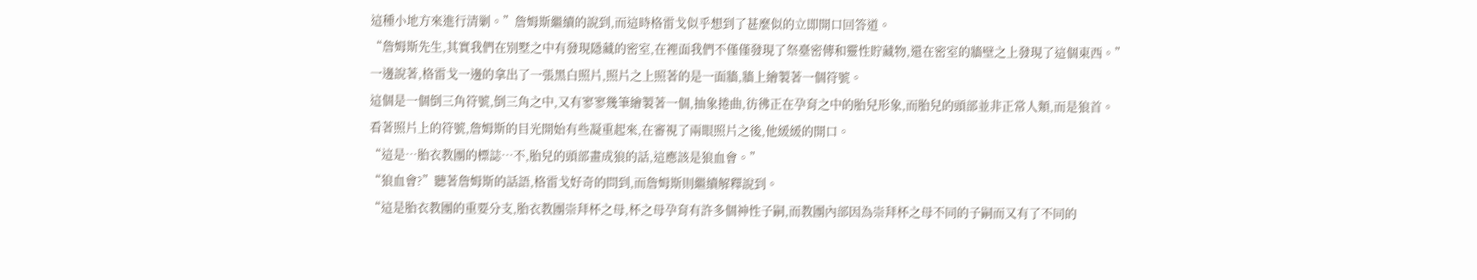這種小地方來進行清剿。”詹姆斯繼續的說到,而這時格雷戈似乎想到了甚麼似的立即開口回答道。
“詹姆斯先生,其實我們在別墅之中有發現隱藏的密室,在裡面我們不僅僅發現了祭臺密傳和靈性貯藏物,還在密室的牆壁之上發現了這個東西。”
一邊說著,格雷戈一邊的拿出了一張黑白照片,照片之上照著的是一面牆,牆上繪製著一個符號。
這個是一個倒三角符號,倒三角之中,又有寥寥幾筆繪製著一個,抽象捲曲,彷彿正在孕育之中的胎兒形象,而胎兒的頭部並非正常人類,而是狼首。
看著照片上的符號,詹姆斯的目光開始有些凝重起來,在審視了兩眼照片之後,他緩緩的開口。
“這是…胎衣教團的標誌…不,胎兒的頭部畫成狼的話,這應該是狼血會。”
“狼血會?”聽著詹姆斯的話語,格雷戈好奇的問到,而詹姆斯則繼續解釋說到。
“這是胎衣教團的重要分支,胎衣教團崇拜杯之母,杯之母孕育有許多個神性子嗣,而教團內部因為崇拜杯之母不同的子嗣而又有了不同的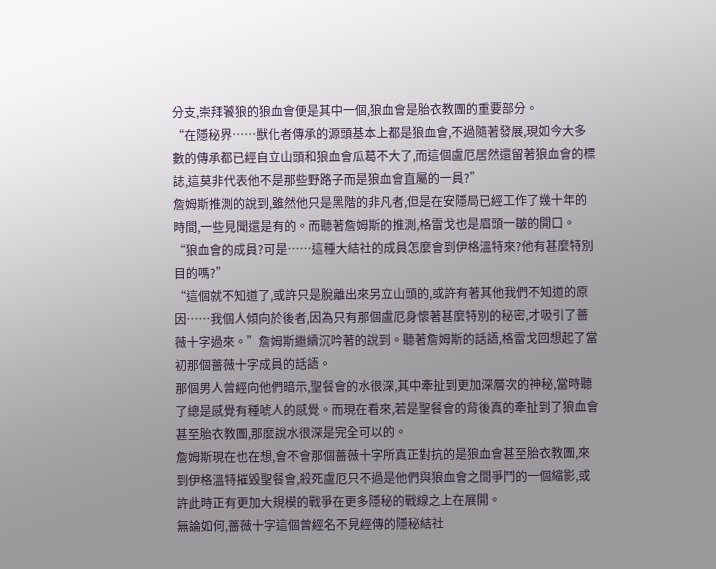分支,崇拜饕狼的狼血會便是其中一個,狼血會是胎衣教團的重要部分。
“在隱秘界……獸化者傳承的源頭基本上都是狼血會,不過隨著發展,現如今大多數的傳承都已經自立山頭和狼血會瓜葛不大了,而這個盧厄居然還留著狼血會的標誌,這莫非代表他不是那些野路子而是狼血會直屬的一員?”
詹姆斯推測的說到,雖然他只是黑階的非凡者,但是在安隱局已經工作了幾十年的時間,一些見聞還是有的。而聽著詹姆斯的推測,格雷戈也是眉頭一皺的開口。
“狼血會的成員?可是……這種大結社的成員怎麼會到伊格溫特來?他有甚麼特別目的嗎?”
“這個就不知道了,或許只是脫離出來另立山頭的,或許有著其他我們不知道的原因……我個人傾向於後者,因為只有那個盧厄身懷著甚麼特別的秘密,才吸引了薔薇十字過來。”詹姆斯繼續沉吟著的說到。聽著詹姆斯的話語,格雷戈回想起了當初那個薔薇十字成員的話語。
那個男人曾經向他們暗示,聖餐會的水很深,其中牽扯到更加深層次的神秘,當時聽了總是感覺有種唬人的感覺。而現在看來,若是聖餐會的背後真的牽扯到了狼血會甚至胎衣教團,那麼說水很深是完全可以的。
詹姆斯現在也在想,會不會那個薔薇十字所真正對抗的是狼血會甚至胎衣教團,來到伊格溫特摧毀聖餐會,殺死盧厄只不過是他們與狼血會之間爭鬥的一個縮影,或許此時正有更加大規模的戰爭在更多隱秘的戰線之上在展開。
無論如何,薔薇十字這個曾經名不見經傳的隱秘結社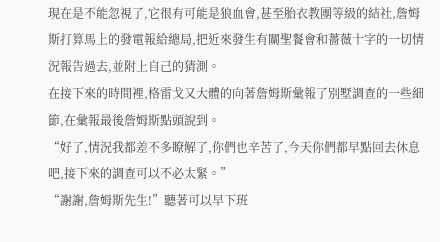現在是不能忽視了,它很有可能是狼血會,甚至胎衣教團等級的結社,詹姆斯打算馬上的發電報給總局,把近來發生有關聖餐會和薔薇十字的一切情況報告過去,並附上自己的猜測。
在接下來的時間裡,格雷戈又大體的向著詹姆斯彙報了別墅調查的一些細節,在彙報最後詹姆斯點頭說到。
“好了,情況我都差不多瞭解了,你們也辛苦了,今天你們都早點回去休息吧,接下來的調查可以不必太緊。”
“謝謝,詹姆斯先生!”聽著可以早下班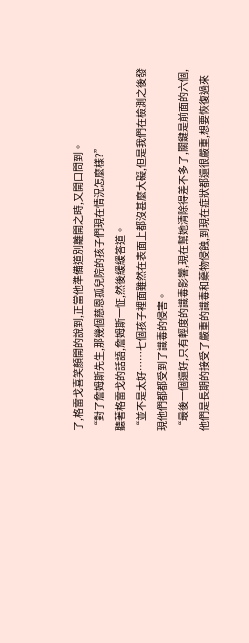了,格雷戈喜笑顏開的說到,正當他準備道別離開之時,又開口問到。
“對了詹姆斯先生,那幾個慈恩孤兒院的孩子們現在情況怎麼樣?”
聽著格雷戈的話語,詹姆斯一怔,然後緩緩答道。
“並不是太好……七個孩子裡面雖然在表面上都沒甚麼大礙,但是我們在檢測之後發現他們都都受到了識毒的侵害。
“最後一個還好,只有輕度的識毒影響,現在幫她清除得差不多了,關鍵是前面的六個,他們是長期的接受了嚴重的識毒和藥物侵蝕,到現在症狀都還很嚴重,想要恢復過來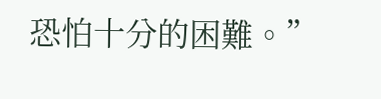恐怕十分的困難。”